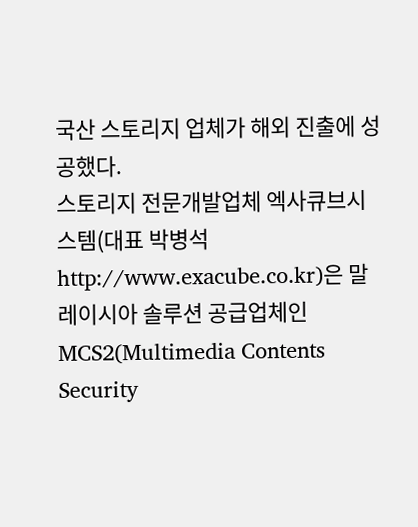국산 스토리지 업체가 해외 진출에 성공했다.
스토리지 전문개발업체 엑사큐브시스템(대표 박병석 http://www.exacube.co.kr)은 말레이시아 솔루션 공급업체인 MCS2(Multimedia Contents Security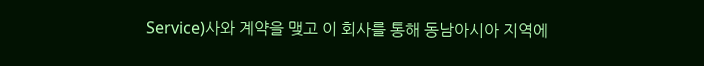Service)사와 계약을 맺고 이 회사를 통해 동남아시아 지역에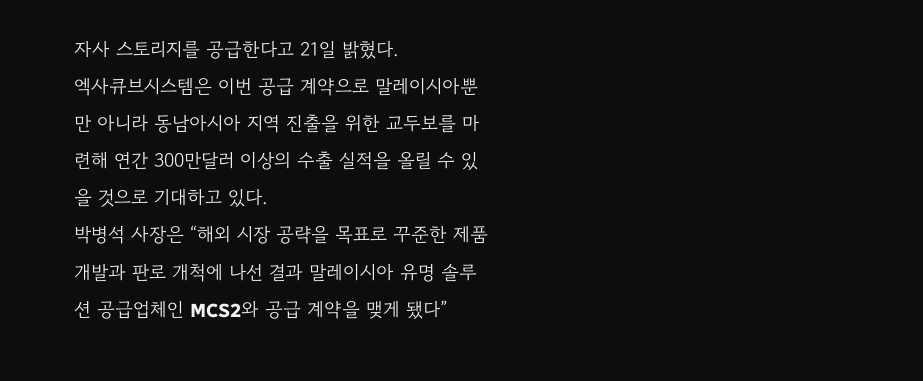자사 스토리지를 공급한다고 21일 밝혔다.
엑사큐브시스템은 이번 공급 계약으로 말레이시아뿐만 아니라 동남아시아 지역 진출을 위한 교두보를 마련해 연간 300만달러 이상의 수출 실적을 올릴 수 있을 것으로 기대하고 있다.
박병석 사장은 “해외 시장 공략을 목표로 꾸준한 제품 개발과 판로 개척에 나선 결과 말레이시아 유명 솔루션 공급업체인 MCS2와 공급 계약을 맺게 됐다”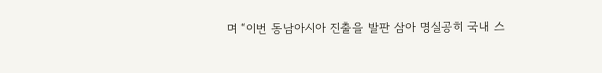며 “이번 동남아시아 진출을 발판 삼아 명실공히 국내 스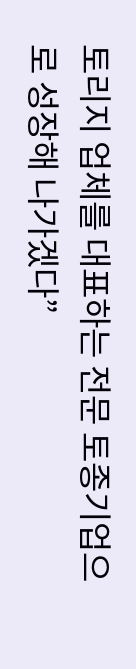토리지 업체를 대표하는 전문 토종기업으로 성장해 나가겠다”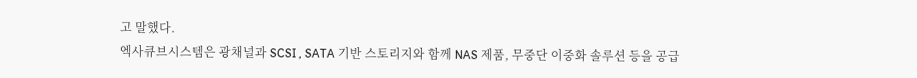고 말했다.
엑사큐브시스템은 광채널과 SCSI , SATA 기반 스토리지와 함께 NAS 제품, 무중단 이중화 솔루션 등을 공급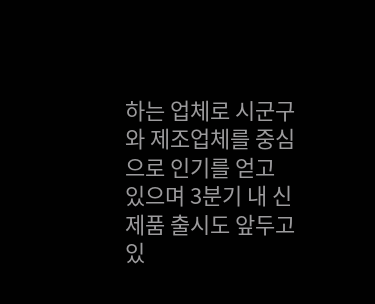하는 업체로 시군구와 제조업체를 중심으로 인기를 얻고 있으며 3분기 내 신제품 출시도 앞두고 있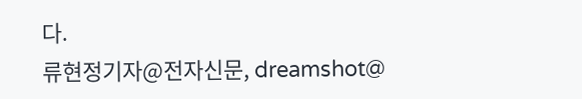다.
류현정기자@전자신문, dreamshot@